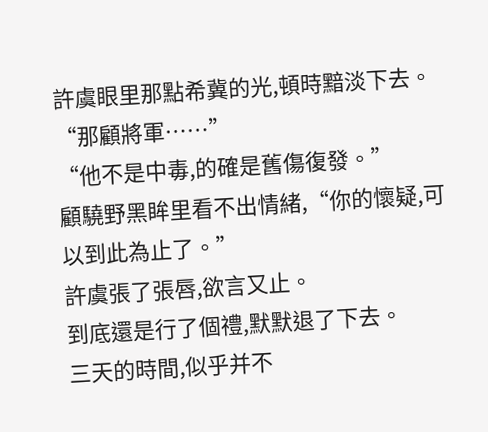許虞眼里那點希冀的光,頓時黯淡下去。
“那顧將軍……”
“他不是中毒,的確是舊傷復發。”
顧驍野黑眸里看不出情緒,“你的懷疑,可以到此為止了。”
許虞張了張唇,欲言又止。
到底還是行了個禮,默默退了下去。
三天的時間,似乎并不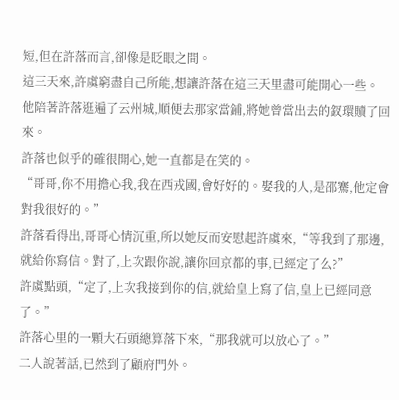短,但在許落而言,卻像是眨眼之間。
這三天來,許虞窮盡自己所能,想讓許落在這三天里盡可能開心一些。
他陪著許落逛遍了云州城,順便去那家當鋪,將她曾當出去的釵環贖了回來。
許落也似乎的確很開心,她一直都是在笑的。
“哥哥,你不用擔心我,我在西戎國,會好好的。娶我的人,是邵騫,他定會對我很好的。”
許落看得出,哥哥心情沉重,所以她反而安慰起許虞來,“等我到了那邊,就給你寫信。對了,上次跟你說,讓你回京都的事,已經定了么?”
許虞點頭,“定了,上次我接到你的信,就給皇上寫了信,皇上已經同意了。”
許落心里的一顆大石頭總算落下來,“那我就可以放心了。”
二人說著話,已然到了顧府門外。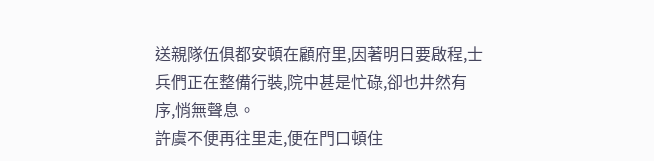送親隊伍俱都安頓在顧府里,因著明日要啟程,士兵們正在整備行裝,院中甚是忙碌,卻也井然有序,悄無聲息。
許虞不便再往里走,便在門口頓住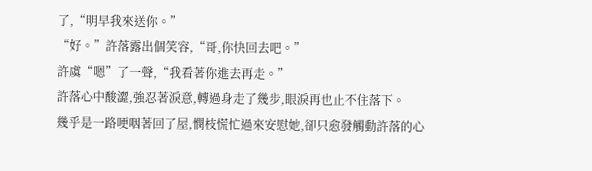了,“明早我來送你。”
“好。”許落露出個笑容,“哥,你快回去吧。”
許虞“嗯”了一聲,“我看著你進去再走。”
許落心中酸澀,強忍著淚意,轉過身走了幾步,眼淚再也止不住落下。
幾乎是一路哽咽著回了屋,憫枝慌忙過來安慰她,卻只愈發觸動許落的心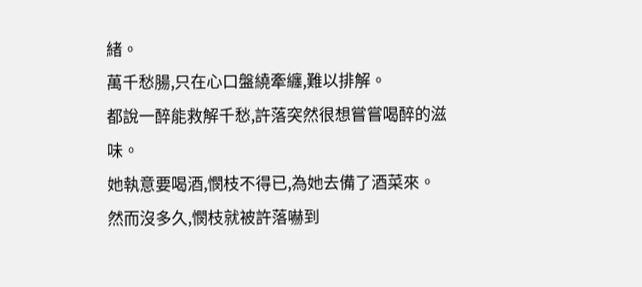緒。
萬千愁腸,只在心口盤繞牽纏,難以排解。
都說一醉能救解千愁,許落突然很想嘗嘗喝醉的滋味。
她執意要喝酒,憫枝不得已,為她去備了酒菜來。
然而沒多久,憫枝就被許落嚇到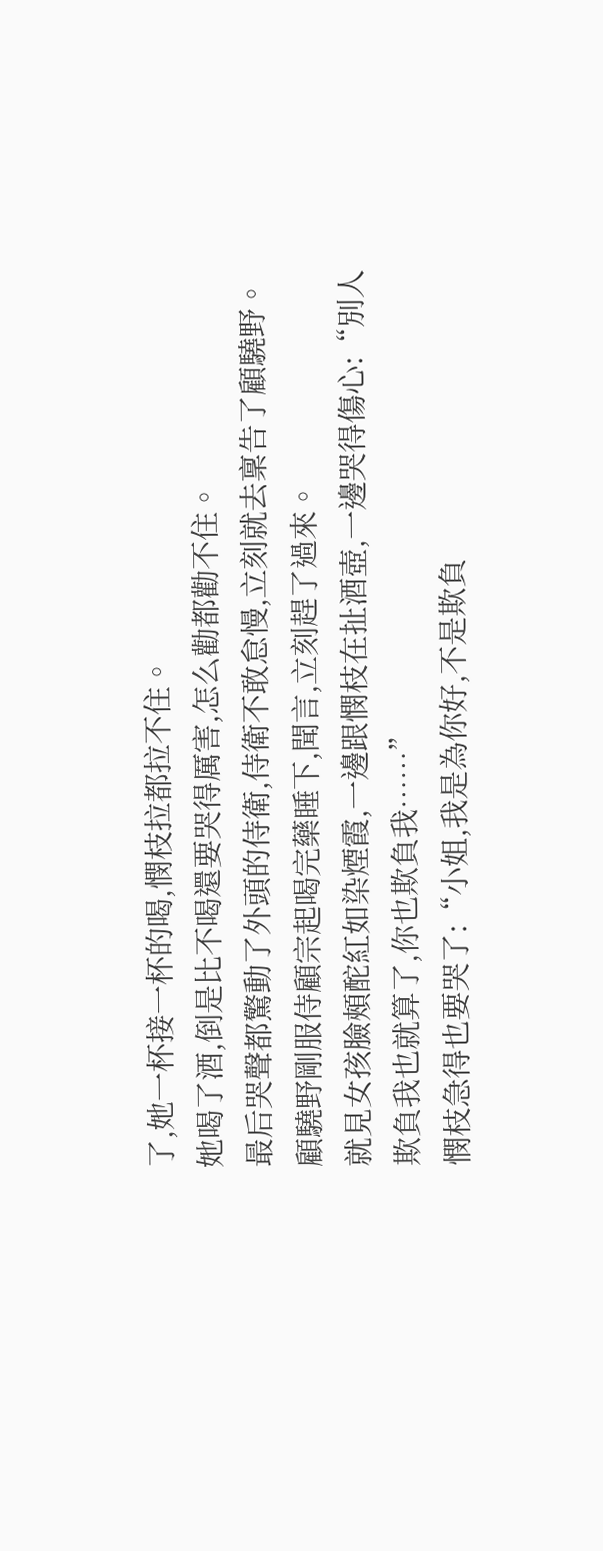了,她一杯接一杯的喝,憫枝拉都拉不住。
她喝了酒,倒是比不喝還要哭得厲害,怎么勸都勸不住。
最后哭聲都驚動了外頭的侍衛,侍衛不敢怠慢,立刻就去稟告了顧驍野。
顧驍野剛服侍顧宗起喝完藥睡下,聞言,立刻趕了過來。
就見女孩臉頰酡紅如染煙霞,一邊跟憫枝在扯酒壺,一邊哭得傷心:“別人欺負我也就算了,你也欺負我……”
憫枝急得也要哭了:“小姐,我是為你好,不是欺負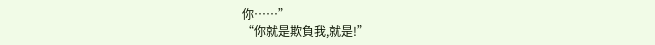你……”
“你就是欺負我,就是!”